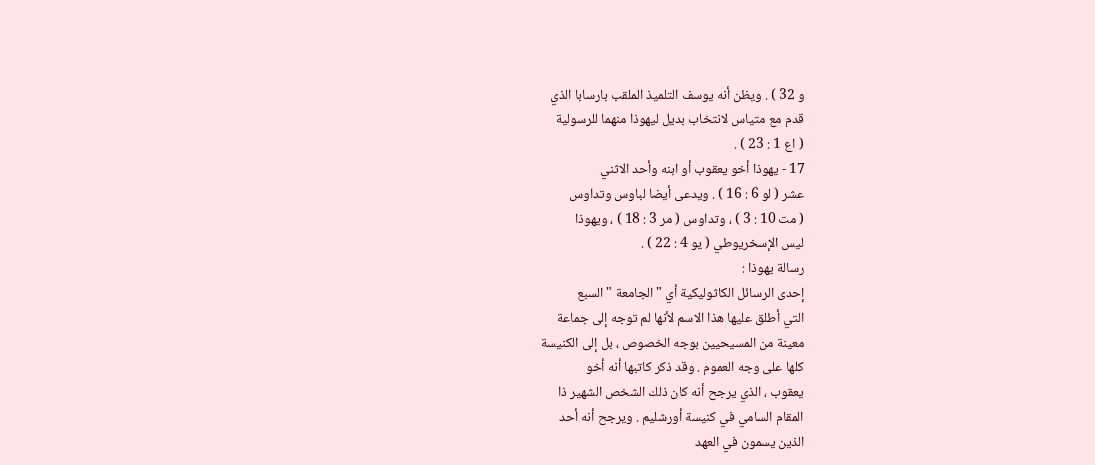و 32 ) . ويظن أنه يوسف التلميذ الملقب بارسابا الذي
قدم مع متياس لانتخاب بديل ليهوذا منهما للرسولية
( اع 1 : 23 ) .
17 - يهوذا أخو يعقوب أو ابنه وأحد الاثني
عشر ( لو 6 : 16 ) . ويدعى أيضا لباوس وتداوس
( مت 10 : 3 ) ، وتداوس ( مر 3 : 18 ) ، ويهوذا
ليس الإسخريوطي ( يو 4 : 22 ) .
رسالة يهوذا :
إحدى الرسائل الكاثوليكية أي " الجامعة " السبع
التي أطلق عليها هذا الاسم لأنها لم توجه إلى جماعة
معينة من المسيحيين بوجه الخصوص ، بل إلى الكنيسة
كلها على وجه العموم . وقد ذكر كاتبها أنه أخو
يعقوب ، الذي يرجح أنه كان ذلك الشخص الشهير ذا
المقام السامي في كنيسة أورشليم . ويرجح أنه أحد
الذين يسمون في العهد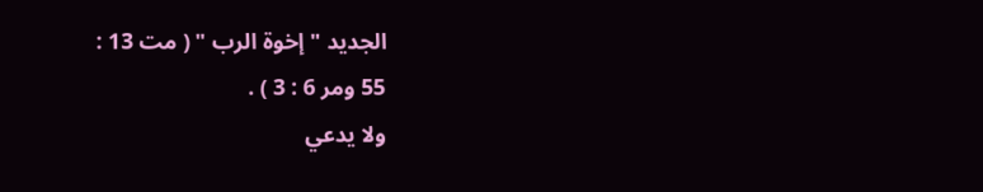الجديد " إخوة الرب " ( مت 13 :
55 ومر 6 : 3 ) .
ولا يدعي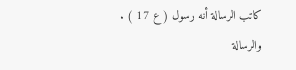كاتب الرسالة أنه رسول ( ع 17 ) .
والرسالة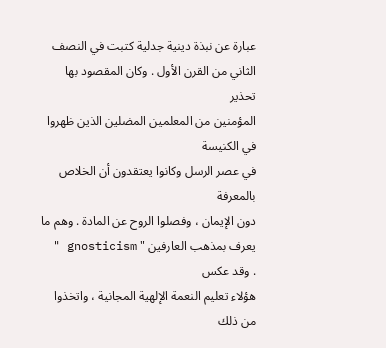عبارة عن نبذة دينية جدلية كتبت في النصف
الثاني من القرن الأول . وكان المقصود بها تحذير
المؤمنين من المعلمين المضلين الذين ظهروا في الكنيسة
في عصر الرسل وكانوا يعتقدون أن الخلاص بالمعرفة
دون الإيمان ، وفصلوا الروح عن المادة . وهم ما
يعرف بمذهب العارفين " gnosticism " . وقد عكس
هؤلاء تعليم النعمة الإلهية المجانية ، واتخذوا من ذلك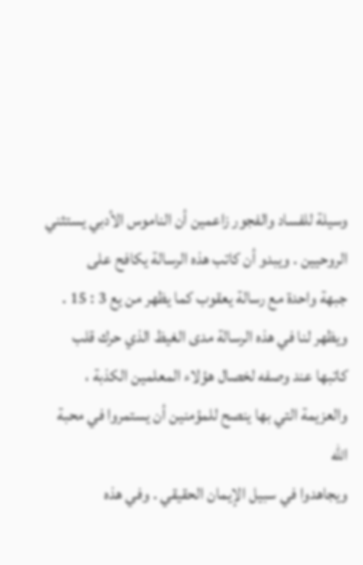وسيلة للفساد والفجور زاعمين أن الناموس الأدبي يستثني
الروحيين . ويبدو أن كاتب هذه الرسالة يكافح على
جبهة واحدة مع رسالة يعقوب كما يظهر من يع 3 : 15 .
ويظهر لنا في هذه الرسالة مدى الغيظ الذي حرك قلب
كاتبها عند وصفه لخصال هؤلاء المعلمين الكذبة ،
والعزيمة التي بها ينصح للمؤمنين أن يستمروا في محبة الله
ويجاهدوا في سبيل الإيمان الحقيقي . وفي هذه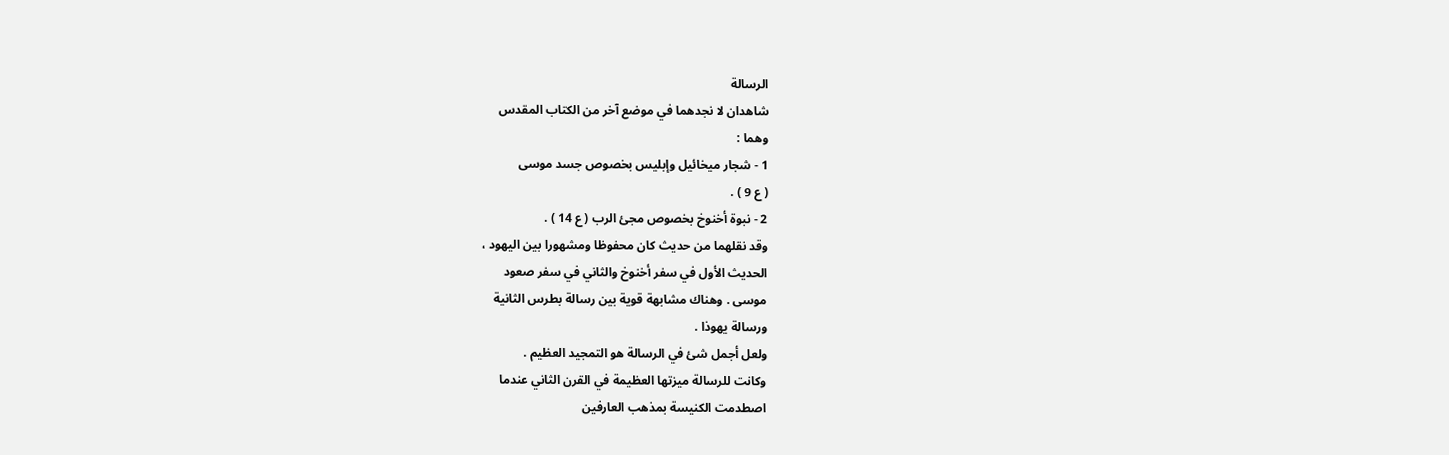الرسالة
شاهدان لا نجدهما في موضع آخر من الكتاب المقدس
وهما :
1 - شجار ميخائيل وإبليس بخصوص جسد موسى
( ع 9 ) .
2 - نبوة أخنوخ بخصوص مجئ الرب ( ع 14 ) .
وقد نقلهما من حديث كان محفوظا ومشهورا بين اليهود ،
الحديث الأول في سفر أخنوخ والثاني في سفر صعود
موسى . وهناك مشابهة قوية بين رسالة بطرس الثانية
ورسالة يهوذا .
ولعل أجمل شئ في الرسالة هو التمجيد العظيم .
وكانت للرسالة ميزتها العظيمة في القرن الثاني عندما
اصطدمت الكنيسة بمذهب العارفين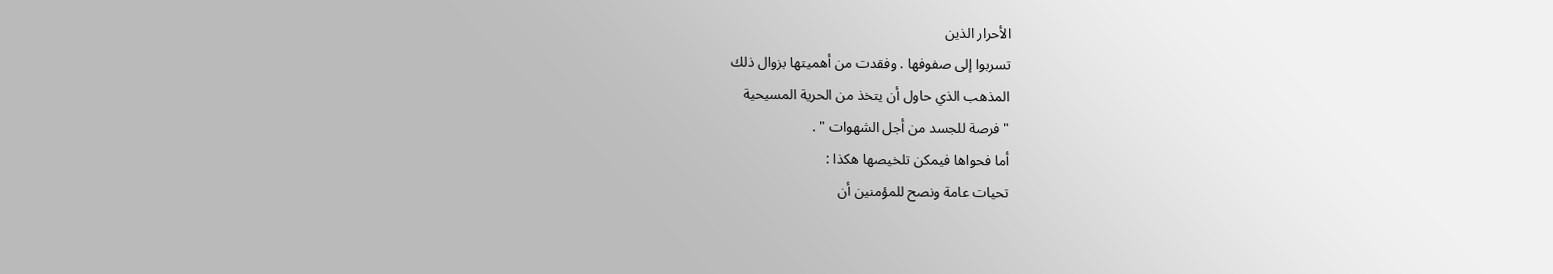الأحرار الذين
تسربوا إلى صفوفها . وفقدت من أهميتها بزوال ذلك
المذهب الذي حاول أن يتخذ من الحرية المسيحية
" فرصة للجسد من أجل الشهوات " .
أما فحواها فيمكن تلخيصها هكذا :
تحيات عامة ونصح للمؤمنين أن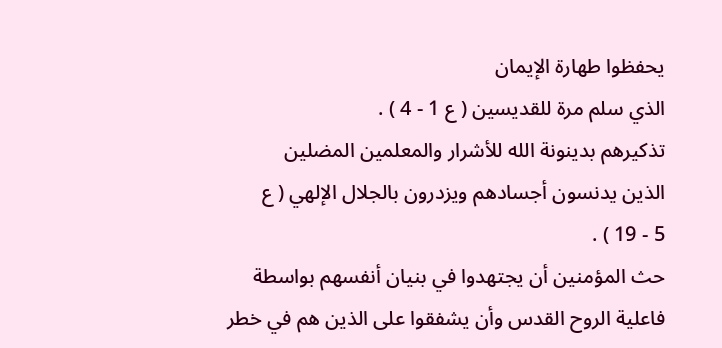يحفظوا طهارة الإيمان
الذي سلم مرة للقديسين ( ع 1 - 4 ) .
تذكيرهم بدينونة الله للأشرار والمعلمين المضلين
الذين يدنسون أجسادهم ويزدرون بالجلال الإلهي ( ع
5 - 19 ) .
حث المؤمنين أن يجتهدوا في بنيان أنفسهم بواسطة
فاعلية الروح القدس وأن يشفقوا على الذين هم في خطر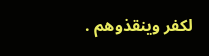لكفر وينقذوهم .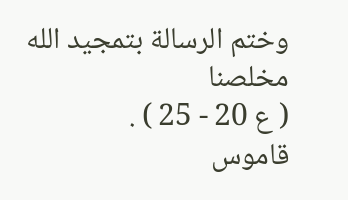وختم الرسالة بتمجيد الله مخلصنا
( ع 20 - 25 ) .
قاموس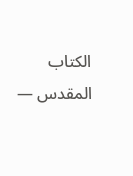الكتاب المقدس —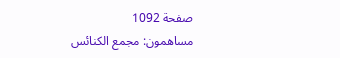صفحة 1092
مساهمون: مجمع الكنائس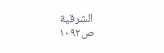الشرقية
ص١٠٩٢